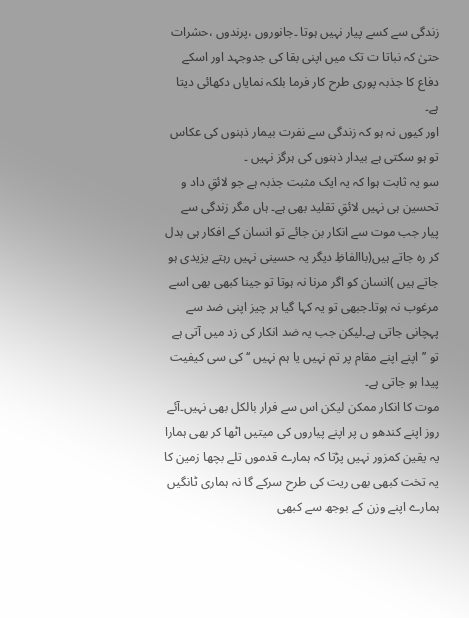زندگی سے کسے پیار نہیں ہوتا ۔جانوروں ،پرندوں ،حشرات حتیٰ کہ نباتا ت تک میں اپنی بقا کی جدوجہد اور اسکے دفاع کا جذبہ پوری طرح کار فرما بلکہ نمایاں دکھائی دیتا ہے۔
اور کیوں نہ ہو کہ زندگی سے نفرت بیمار ذہنوں کی عکاس تو ہو سکتی ہے بیدار ذہنوں کی ہرگز نہیں ۔
سو یہ ثابت ہوا کہ یہ ایک مثبت جذبہ ہے جو لائقِ داد و تحسین ہی نہیں لائقِ تقلید بھی ہے۔ ہاں مگر زندگی سے پیار جب موت سے انکار بن جائے تو انسان کے افکار ہی بدل کر رہ جاتے ہیں(باالفاظِ دیگر یہ حسینی نہیں رہتے یزیدی ہو جاتے ہیں )انسان کو اگر مرنا نہ ہوتا تو جینا کبھی بھی اسے مرغوب نہ ہوتا۔جبھی تو یہ کہا گیا ہر چیز اپنی ضد سے پہچانی جاتی ہے۔لیکن جب یہ ضد انکار کی زد میں آتی ہے تو ’’اپنے اپنے مقام پر تم نہیں یا ہم نہیں ‘‘کی سی کیفیت پیدا ہو جاتی ہے۔
موت کا انکار ممکن لیکن اس سے فرار بالکل بھی نہیں۔آئے روز اپنے کندھو ں پر اپنے پیاروں کی میتیں اٹھا کر بھی ہمارا یہ یقین کمزور نہیں پڑتا کہ ہمارے قدموں تلے بچھا زمین کا یہ تخت کبھی بھی ریت کی طرح سرکے گا نہ ہماری ٹانگیں ہمارے اپنے وزن کے بوجھ سے کبھی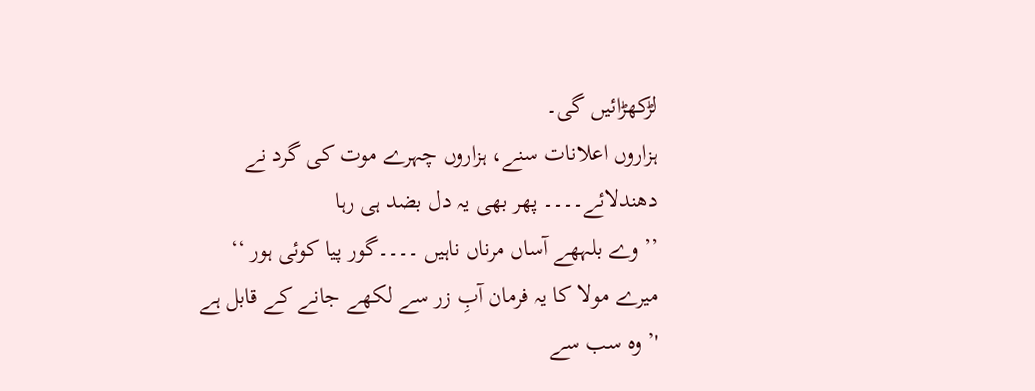لڑکھڑائیں گی۔
ہزاروں اعلانات سنے، ہزاروں چہرے موت کی گرد نے دھندلائے۔۔۔۔ پھر بھی یہ دل بضد ہی رہا
’’ وے بلہھے آساں مرناں ناہیں ۔۔۔۔گور پیا کوئی ہور ‘‘
میرے مولا کا یہ فرمان آبِ زر سے لکھے جانے کے قابل ہے
'’ وہ سب سے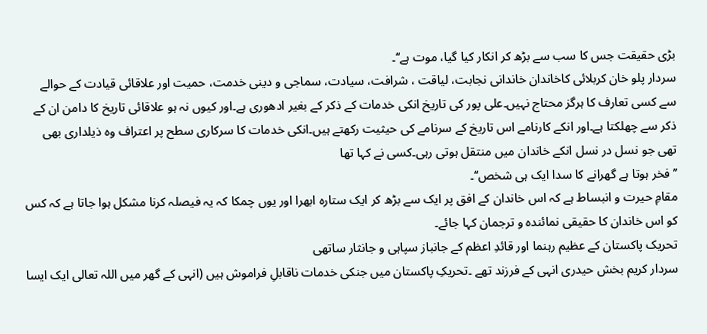بڑی حقیقت جس کا سب سے بڑھ کر انکار کیا گیا، موت ہے‘‘۔
سردار پلو خان کربلائی کاخاندان خاندانی نجابت، لیاقت ، شرافت، سیادت، سماجی و دینی خدمت، حمیت اور علاقائی قیادت کے حوالے سے کسی تعارف کا ہرگز محتاج نہیں۔علی پور کی تاریخ انکی خدمات کے ذکر کے بغیر ادھوری ہے۔اور کیوں نہ ہو علاقائی تاریخ کا دامن ان کے ذکر سے چھلکتا ہے۔اور انکے کارنامے اس تاریخ کے سرنامے کی حیثیت رکھتے ہیں۔انکی خدمات کا سرکاری سطح پر اعتراف وہ ذیلداری بھی تھی جو نسل در نسل انکے خاندان میں منتقل ہوتی رہی۔کسی نے کہا تھا
’’فخر ہوتا ہے گھرانے کا سدا ایک ہی شخص‘‘۔
مقامِ حیرت و انبساط ہے کہ اس خاندان کے افق پر ایک سے بڑھ کر ایک ستارہ ابھرا اور یوں چمکا کہ یہ فیصلہ کرنا مشکل ہوا جاتا ہے کہ کس کو اس خاندان کا حقیقی نمائندہ و ترجمان کہا جائے۔
تحریک پاکستان کے عظیم رہنما اور قائدِ اعظم کے جانباز سپاہی و جانثار ساتھی
سردار کریم بخش حیدری انہی کے فرزند تھے ۔تحریکِ پاکستان میں جنکی خدمات ناقابلِ فراموش ہیں (انہی کے گھر میں اللہ تعالی ایک ایسا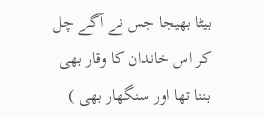بیٹا بھیجا جس نے آگے چل کر اس خاندان کا وقار بھی بننا تھا اور سنگھار بھی )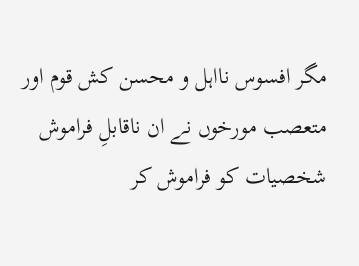مگر افسوس نااہل و محسن کش قوم اور متعصب مورخوں نے ان ناقابلِ فراموش شخصیات کو فراموش کر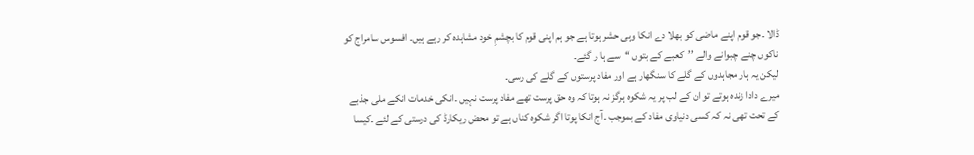ڈالا ۔جو قوم اپنے ماضی کو بھلا دے انکا وہی حشر ہوتا ہے جو ہم اپنی قوم کا بچشمِ خود مشاہدہ کر رہے ہیں۔ افسوس سامراج کو ناکوں چنے چبوانے والے ’’کعبے کے بتوں ‘‘سے ہا ر گئے۔
لیکن یہ ہار مجاہدوں کے گلے کا سنگھار ہے اور مفاد پرستوں کے گلے کی رسی۔
میرے دادا زندہ ہوتے تو ان کے لب پر یہ شکوہ ہرگز نہ ہوتا کہ وہ حق پرست تھے مفاد پرست نہیں ۔انکی خدمات انکے ملی جذبے کے تحت تھی نہ کہ کسی دنیاوی مفاد کے بموجب ۔آج انکا پوتا اگر شکوہ کناں ہے تو محض ریکارڈ کی درستی کے لئے ۔کیسا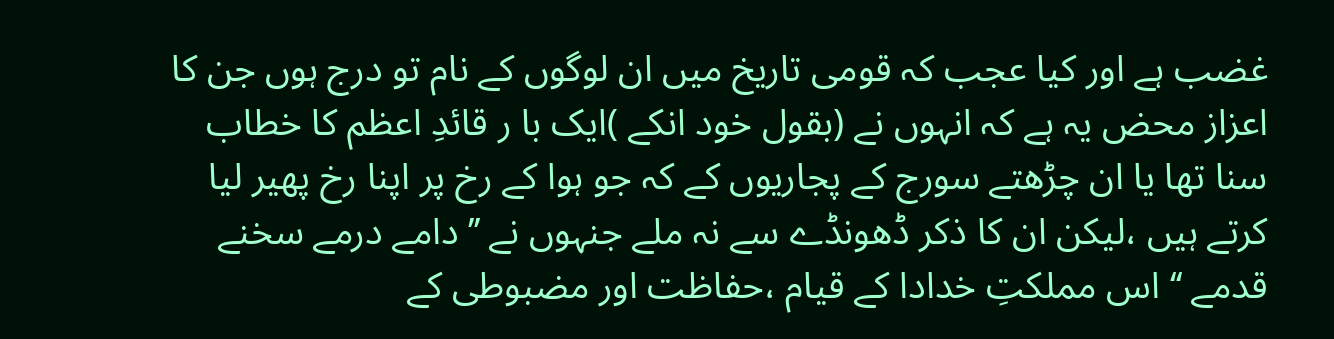غضب ہے اور کیا عجب کہ قومی تاریخ میں ان لوگوں کے نام تو درج ہوں جن کا اعزاز محض یہ ہے کہ انہوں نے (بقول خود انکے )ایک با ر قائدِ اعظم کا خطاب سنا تھا یا ان چڑھتے سورج کے پجاریوں کے کہ جو ہوا کے رخ پر اپنا رخ پھیر لیا کرتے ہیں ،لیکن ان کا ذکر ڈھونڈے سے نہ ملے جنہوں نے ’’دامے درمے سخنے قدمے ‘‘ اس مملکتِ خدادا کے قیام ،حفاظت اور مضبوطی کے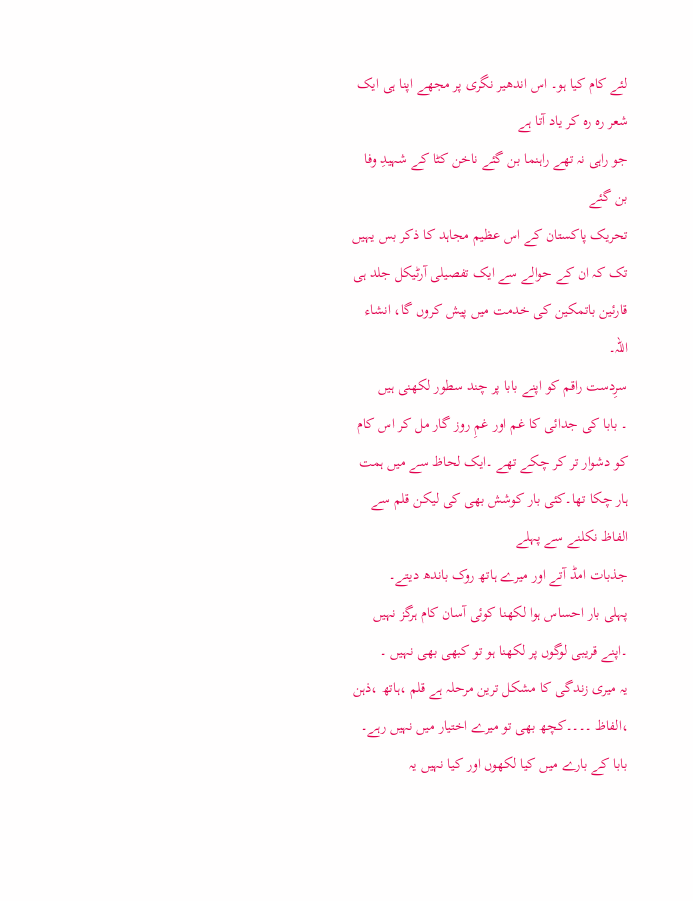لئے کام کیا ہو۔ اس اندھیر نگری پر مجھے اپنا ہی ایک شعر رہ رہ کر یاد آتا ہے
جو راہی نہ تھے راہنما بن گئے ناخن کٹا کے شہیدِ وفا بن گئے
تحریک پاکستان کے اس عظیم مجاہد کا ذکر بس یہیں تک کہ ان کے حوالے سے ایک تفصیلی آرٹیکل جلد ہی قارئین باتمکین کی خدمت میں پیش کروں گا، انشاء اللہ۔
سرِدست راقم کو اپنے بابا پر چند سطور لکھنی ہیں
۔ بابا کی جدائی کا غم اور غمِ روز گار مل کر اس کام کو دشوار تر کر چکے تھے ۔ایک لحاظ سے میں ہمت ہار چکا تھا۔کئی بار کوشش بھی کی لیکن قلم سے الفاظ نکلنے سے پہلے
جذبات امڈ آتے اور میرے ہاتھ روک باندھ دیتے۔
پہلی بار احساس ہوا لکھنا کوئی آسان کام ہرگز نہیں ۔اپنے قریبی لوگوں پر لکھنا ہو تو کبھی بھی نہیں ۔
یہ میری زندگی کا مشکل ترین مرحلہ ہے قلم ،ہاتھ ،ذہن ،الفاظ ۔۔۔۔کچھ بھی تو میرے اختیار میں نہیں رہے۔
بابا کے بارے میں کیا لکھوں اور کیا نہیں یہ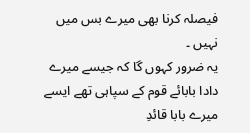فیصلہ کرنا بھی میرے بس میں نہیں ۔
یہ ضرور کہوں گا کہ جیسے میرے دادا بابائے قوم کے سپاہی تھے ایسے میرے بابا قائدِ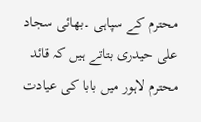محترم کے سپاہی ۔بھائی سجاد علی حیدری بتاتے ہیں کہ قائد محترم لاہور میں بابا کی عیادت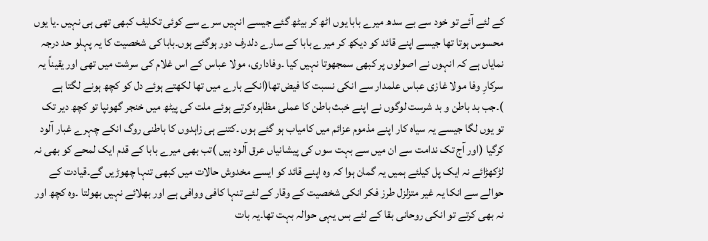کے لئے آئے تو خود سے بے سدھ میرے بابا یوں اٹھ کر بیٹھ گئے جیسے انہیں سرے سے کوئی تکلیف کبھی تھی ہی نہیں ۔یا یوں محسوس ہوتا تھا جیسے اپنے قائد کو دیکھ کر میرے بابا کے سارے دلدرف دور ہوگئے ہوں۔بابا کی شخصیت کا یہ پہلو حد درجہ نمایاں ہے کہ انہوں نے اصولوں پر کبھی سمجھوتا نہیں کیا ۔وفاداری، مولا عباس کے اس غلام کی سرشت میں تھی اور یقیناً یہ سرکارِ وفا مولا غازی عباس علمدار سے انکی نسبت کا فیض تھا(انکے بارے میں تھا لکھتے ہوئے دل کو کچھ ہونے لگتا ہے )۔جب بد باطن و بد شرست لوگوں نے اپنے خبث باطن کا عملی مظاہرہ کرتے ہوئے ملت کی پیٹھ میں خنجر گھونپا تو کچھ دیر تک تو یوں لگا جیسے یہ سیاہ کار اپنے مذموم عزائم میں کامیاب ہو گئے ہوں ۔کتنے ہی زاہدوں کا باطنی روگ انکے چہرے غبار آلود کرگیا (اور آج تک ندامت سے ان میں سے بہت سوں کی پیشانیاں عرق آلود ہیں )تب بھی میرے بابا کے قدم ایک لمحے کو بھی نہ لڑکھڑائے نہ ایک پل کیلئے ہمیں یہ گمان ہوا کہ وہ اپنے قائد کو ایسے مخدوش حالات میں کبھی تنہا چھوڑیں گے۔قیادت کے حوالے سے انکا یہ غیر متزلزل طرز فکر انکی شخصیت کے وقار کے لئے تنہا کافی ووافی ہے اور بھلائے نہیں بھولتا ۔وہ کچھ اور نہ بھی کرتے تو انکی روحانی بقا کے لئے بس یہی حوالہ بہت تھا۔یہ بات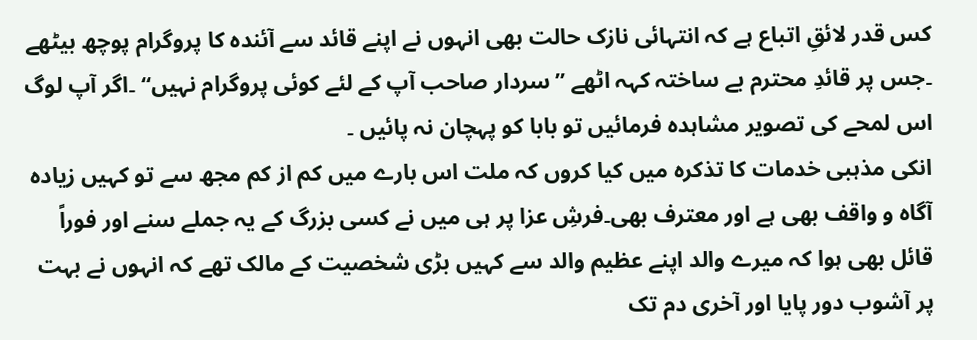کس قدر لائقِ اتباع ہے کہ انتہائی نازک حالت بھی انہوں نے اپنے قائد سے آئندہ کا پروگرام پوچھ بیٹھے ۔جس پر قائدِ محترم بے ساختہ کہہ اٹھے ’’سردار صاحب آپ کے لئے کوئی پروگرام نہیں‘‘ ۔اگر آپ لوگ اس لمحے کی تصویر مشاہدہ فرمائیں تو بابا کو پہچان نہ پائیں ۔
انکی مذہبی خدمات کا تذکرہ میں کیا کروں کہ ملت اس بارے میں کم از کم مجھ سے تو کہیں زیادہ آگاہ و واقف بھی ہے اور معترف بھی۔فرشِ عزا پر ہی میں نے کسی بزرگ کے یہ جملے سنے اور فوراً قائل بھی ہوا کہ میرے والد اپنے عظیم والد سے کہیں بڑی شخصیت کے مالک تھے کہ انہوں نے بہت پر آشوب دور پایا اور آخری دم تک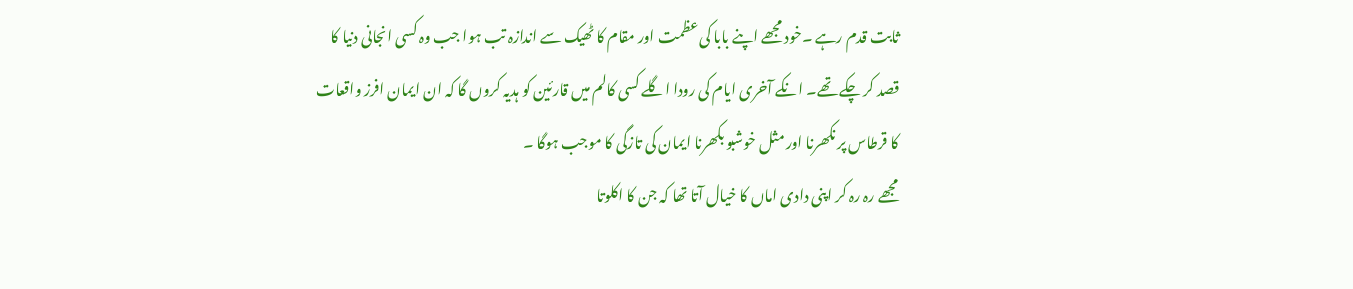ثابت قدم رہے ۔خود مجھے اپنے بابا کی عظمت اور مقام کا ٹھیک سے اندازہ تب ہوا جب وہ کسی انجانی دنیا کا قصد کر چکے تھے۔ انکے آخری ایام کی رودا اگلے کسی کالم میں قارئین کو ہدیہ کروں گا کہ ان ایمان افرز واقعات کا قرطاس پر نکھرنا اور مثل خوشبو بکھرنا ایمان کی تازگی کا موجب ہوگا ۔
مجھے رہ رہ کر اپنی دادی اماں کا خیال آتا تھا کہ جن کا اکلوتا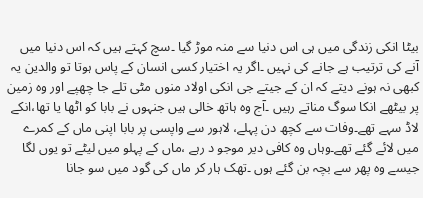بیٹا انکی زندگی میں ہی اس دنیا سے منہ موڑ گیا ۔سچ کہتے ہیں کہ اس دنیا میں آنے کی ترتیب ہے جانے کی نہیں ۔اگر یہ اختیار کسی انسان کے پاس ہوتا تو والدین یہ کبھی نہ ہونے دیتے کہ ان کے جیتے جی انکی اولاد منوں مٹی تلے جا چھپے اور وہ زمین پر بیٹھے انکا سوگ مناتے رہیں ۔آج وہ ہاتھ خالی ہیں جنہوں نے بابا کو اٹھا یا تھا،انکے لاڈ سہے تھے۔وفات سے کچھ دن پہلے، لاہور سے واپسی پر بابا اپنی ماں کے کمرے میں لائے گئے تھے۔وہاں وہ کافی دیر موجو د رہے ،ماں کے پہلو میں لیٹے تو یوں لگا جیسے وہ پھر سے بچہ بن گئے ہوں ۔تھک ہار کر ماں کی گود میں سو جانا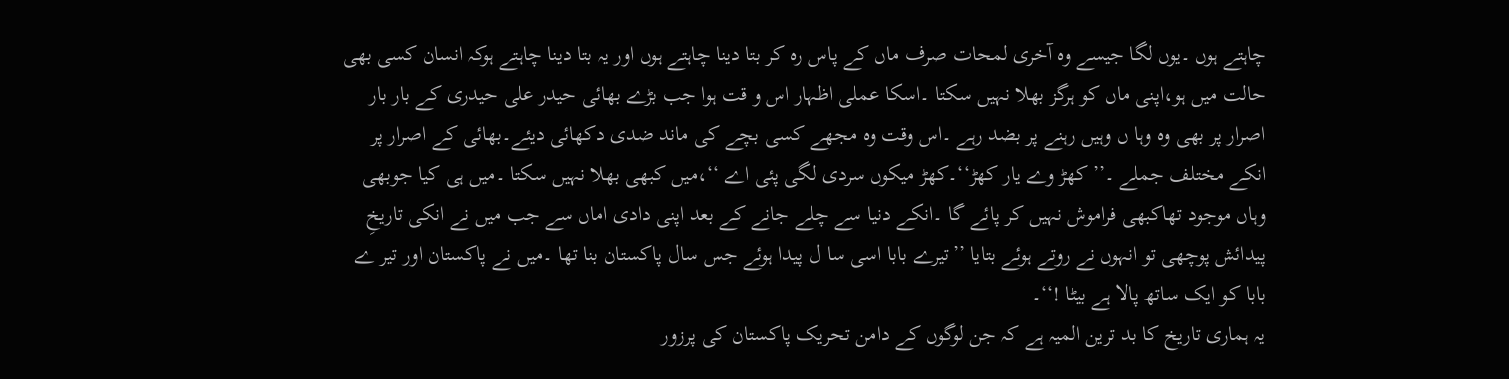چاہتے ہوں ۔یوں لگا جیسے وہ آخری لمحات صرف ماں کے پاس رہ کر بتا دینا چاہتے ہوں اور یہ بتا دینا چاہتے ہوکہ انسان کسی بھی حالت میں ہو،اپنی ماں کو ہرگز بھلا نہیں سکتا ۔اسکا عملی اظہار اس و قت ہوا جب بڑے بھائی حیدر علی حیدری کے بار بار اصرار پر بھی وہ وہا ں وہیں رہنے پر بضد رہے ۔اس وقت وہ مجھے کسی بچے کی ماند ضدی دکھائی دیئے۔بھائی کے اصرار پر انکے مختلف جملے ۔’’کھڑ وے یار کھڑ‘‘۔کھڑ میکوں سردی لگی پئی اے ‘‘،میں کبھی بھلا نہیں سکتا ۔میں ہی کیا جوبھی وہاں موجود تھاکبھی فراموش نہیں کر پائے گا ۔انکے دنیا سے چلے جانے کے بعد اپنی دادی اماں سے جب میں نے انکی تاریخِ پیدائش پوچھی تو انہوں نے روتے ہوئے بتایا ’’تیرے بابا اسی سا ل پیدا ہوئے جس سال پاکستان بنا تھا ۔میں نے پاکستان اور تیر ے بابا کو ایک ساتھ پالا ہے بیٹا !‘‘۔
یہ ہماری تاریخ کا بد ترین المیہ ہے کہ جن لوگوں کے دامن تحریک پاکستان کی پرزور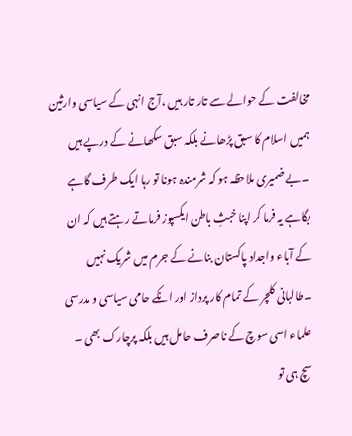مخالفت کے حوالے سے تار تار ہیں ،آج انہی کے سیاسی وارثین ہمیں اسلام کا سبق پڑھانے بلکہ سبق سکھانے کے درپے ہیں ۔بے ضمیری ملاحظہ ہو کہ شرمندہ ہونا تو رہا ایک طرف گاہے بگاہے یہ فرما کر اپنا خبثِ باطن ایکسپوز فرماتے رہتے ہیں کہ ان کے آباء واجداد پاکستان بنانے کے جرم میں شریک نہیں ۔طالبانی کلچر کے تمام کار پرداز اور انکے حامی سیاسی و مدرسی علماء اسی سوچ کے ناصرف حامل ہیں بلکہ پرچارک بھی ۔
سچ ہی تو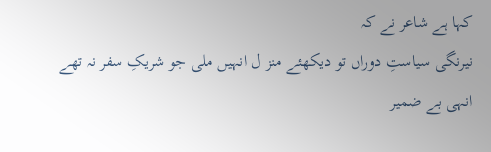کہا ہے شاعر نے کہ
نیرنگی سیاستِ دوراں تو دیکھئے منز ل انہیں ملی جو شریکِ سفر نہ تھے
انہی بے ضمیر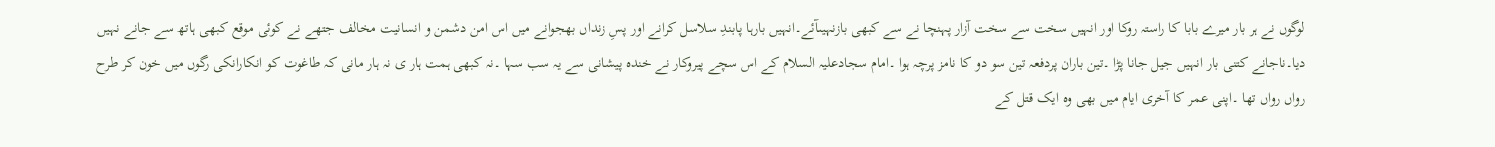لوگوں نے ہر بار میرے بابا کا راستہ روکا اور انہیں سخت سے سخت آزار پہنچا نے سے کبھی بازنہیںآئے۔انہیں بارہا پابندِ سلاسل کرانے اور پسِ زنداں بھجوانے میں اس امن دشمن و انسانیت مخالف جتھے نے کوئی موقع کبھی ہاتھ سے جانے نہیں دیا۔ناجانے کتنی بار انہیں جیل جانا پڑا ۔تین باران پردفعہ تین سو دو کا نامز پرچہ ہوا ۔امام سجادعلیہ السلام کے اس سچے پیروکار نے خندہ پیشانی سے یہ سب سہا ۔نہ کبھی ہمت ہار ی نہ ہار مانی کہ طاغوت کو انکارانکی رگوں میں خون کر طرح رواں رواں تھا ۔اپنی عمر کا آخری ایام میں بھی وہ ایک قتل کے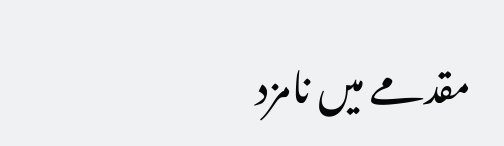مقدمے میں نامزد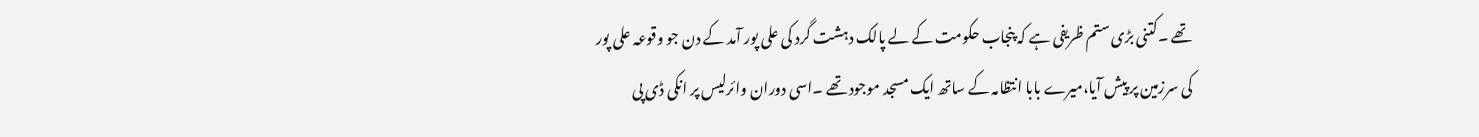تھے ۔کتنی بڑی ستم ظریفی ہے کہ پنجاب حکومت کے لے پالک دہشت گرد کی علی پور آمد کے دن جو وقوعہ علی پور کی سرزمین پر پیش آیا،میرے بابا انتظامہ کے ساتھ ایک مسجد موجود تھے ۔اسی دوران وائرلیس پر انکی ڈی پی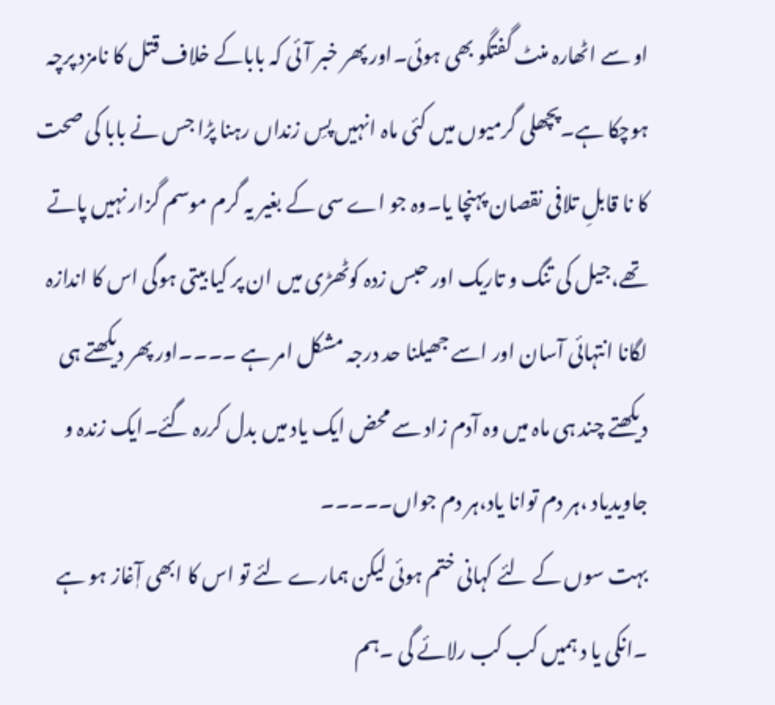او سے اٹھارہ منٹ گفتگو بھی ہوئی۔اور پھر خبر آئی کہ باباکے خلاف قتل کا نامزد پرچہ ہوچکا ہے۔پچھلی گرمیوں میں کئی ماہ انہیں پسِ زنداں رہنا پڑا جس نے بابا کی صحت کا نا قابلِ تلافی نقصان پہنچا یا۔وہ جو اے سی کے بغیر یہ گرم موسم گزار نہیں پاتے تھے،جیل کی تنگ و تاریک اور حبس زدہ کوٹھڑی میں ان پر کیا بیتی ہوگی اس کا اندازہ لگانا انتہائی آسان اور اسے جھیلنا حد درجہ مشکل امر ہے ۔۔۔۔اور پھر دیکھتے ہی دیکھتے چند ہی ماہ میں وہ آدم زاد سے محض ایک یاد میں بدل کررہ گئے۔ایک زندہ و جاویدیاد ،ہر دم توانا یاد،ہر دم جواں۔۔۔۔۔
بہت سوں کے لئے کہانی ختم ہوئی لیکن ہمارے لئے تو اس کا ابھی آٖغاز ہو ہے ۔انکی یا د ہمیں کب کب رلائے گی ۔ہم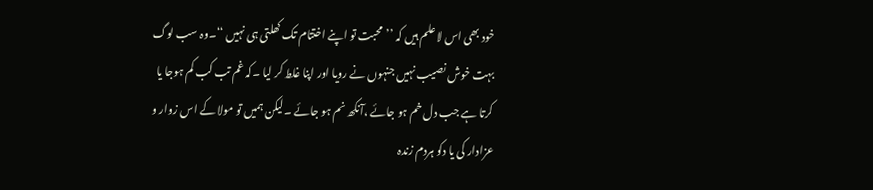خود بھی اس لاعلم ہیں کہ ’’محبت تو اپنے اختتام تک کھلتی ہی نہیں ‘‘۔وہ سب لوگ بہت خوش نصیب نہیں جنہوں نے رویا اور اپنا غلط کر لیا ۔کہ غم تب کب کم ہوجا یا کرتا ہے جب دل خم ہو جائے ،آنکھ نم ہو جائے ۔لیکن ہمیں تو مولا کے اس زوار و عزادار کی یا دکو ہردم زندہ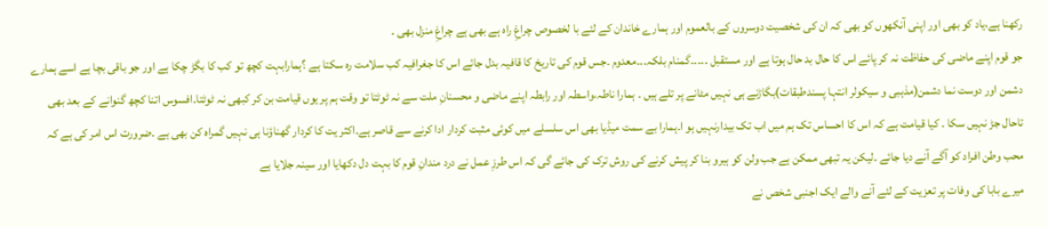رکھنا ہے،یاد کو بھی اور اپنی آنکھوں کو بھی کہ ان کی شخصیت دوسروں کے بالعموم اور ہمارے خاندان کے لئے با لخصوص چراغِ راہ ہے بھی ہے چراغِ منزل بھی ۔
جو قوم اپنے ماضی کی حفاظت نہ کر پائے اس کا حال بد حال ہوتا ہے اور مستقبل ۔۔۔۔۔گمنام بلکہ۔۔۔معدوم ۔جس قوم کی تاریخ کا قافیہ بدل جائے اس کا جغرافیہ کب سلامت رہ سکتا ہے ؟ہمارابہت کچھ تو کب کا بگڑ چکا ہے اور جو باقی بچا ہے اسے ہمارے دشمن اور دوست نما دشمن(مذہبی و سیکولر انتہا پسندطبقات)بگاڑنے ہی نہیں مٹانے پر تلے ہیں ۔ ہمارا ناطہ،واسطہ اور رابطہ اپنے ماضی و محسنانِ ملت سے نہ ٹوٹتا تو وقت ہم پر یوں قیامت بن کر کبھی نہ ٹوٹتا۔افسوس اتنا کچھ گنوانے کے بعد بھی تاحال جڑ نہیں سکا ۔ کیا قیامت ہے کہ اس کا احساس تک ہم میں اب تک بیدارنہیں ہو ا۔ہمارا بے سمت میڈیا بھی اس سلسلے میں کوئی مثبت کردار ادا کرنے سے قاصر ہے۔اکثر یت کا کردار گھناؤنا ہی نہیں گمراہ کن بھی ہے ۔ضرورت اس امر کی ہے کہ محب وطن افراد کو آگے آنے دیا جائے ۔لیکن یہ تبھی ممکن ہے جب ولن کو ہیرو بنا کر پیش کرنے کی روش ترک کی جائے گی کہ اس طرزِ عمل نے درد مندانِ قوم کا بہت دل دکھایا اور سینہ جلایا ہے
میرے بابا کی وفات پر تعزیت کے لئے آنے والے ایک اجنبی شخص نے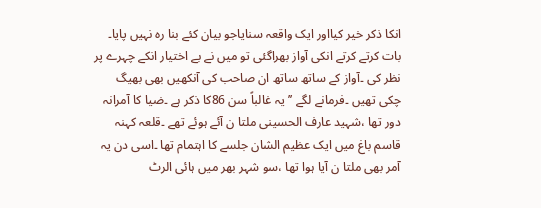انکا ذکر خیر کیااور ایک واقعہ سنایاجو بیان کئے بنا رہ نہیں پایا۔ بات کرتے کرتے انکی آواز بھراگئی تو میں نے بے اختیار انکے چہرے پر نظر کی ۔آواز کے ساتھ ساتھ ان صاحب کی آنکھیں بھی بھیگ چکی تھیں ۔فرمانے لگے ’’یہ غالباً سن 86کا ذکر ہے ۔ضیا کا آمرانہ دور تھا ،شہید عارف الحسینی ملتا ن آئے ہوئے تھے ۔قلعہ کہنہ قاسم باغ میں ایک عظیم الشان جلسے کا اہتمام تھا ۔اسی دن یہ آمر بھی ملتا ن آیا ہوا تھا ،سو شہر بھر میں ہائی الرٹ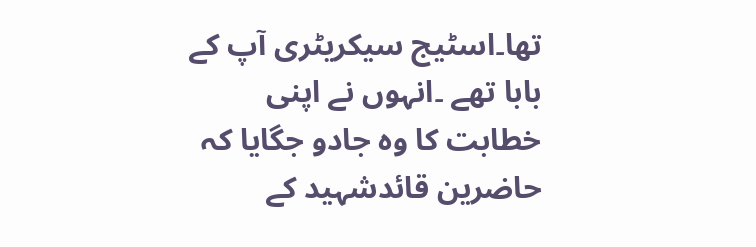تھا۔اسٹیج سیکریٹری آپ کے بابا تھے ۔انہوں نے اپنی خطابت کا وہ جادو جگایا کہ حاضرین قائدشہید کے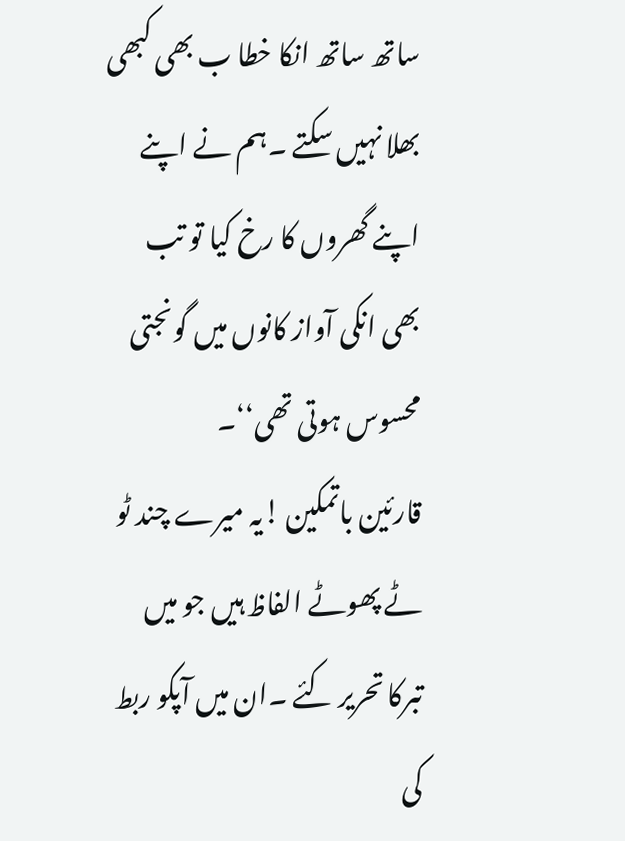ساتھ ساتھ انکا خطا ب بھی کبھی بھلا نہیں سکتے ۔ہم نے اپنے اپنے گھروں کا رخ کیا تو تب بھی انکی آواز کانوں میں گونجتی محسوس ہوتی تھی‘‘۔
قارئین باتمکین !یہ میرے چند ٹو ٹے پھوٹے الفاظ ہیں جو میں تبرکا تحریر کئے ۔ان میں آپکو ربط کی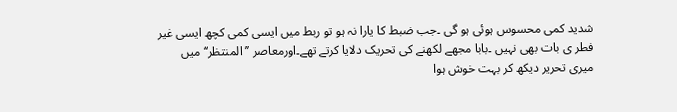شدید کمی محسوس ہوئی ہو گی ۔جب ضبط کا یارا نہ ہو تو ربط میں ایسی کمی کچھ ایسی غیر فطر ی بات بھی نہیں ۔بابا مجھے لکھنے کی تحریک دلایا کرتے تھے۔اورمعاصر ’’المنتظر‘‘ میں میری تحریر دیکھ کر بہت خوش ہوا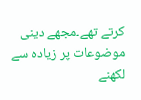کرتے تھے۔مجھے دینی موضوعات پر زیادہ سے لکھنے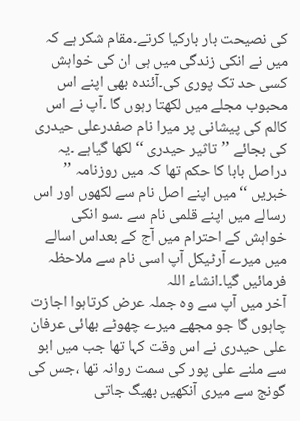کی نصیحت بار بارکیا کرتے۔مقام شکر ہے کہ میں نے انکی زندگی میں ہی ان کی خواہش کسی حد تک پوری کی۔آئندہ بھی اپنے اس محبوب مجلے میں لکھتا رہوں گا ۔آپ نے اس کالم کی پیشانی پر میرا نام صفدرعلی حیدری کی بجائے ’’تاثیر حیدری ‘‘لکھا گیاہے ۔یہ دراصل بابا کا حکم تھا کہ میں روزنامہ ’’ خبریں ‘‘ میں اپنے اصل نام سے لکھوں اور اس رسالے میں اپنے قلمی نام سے ۔سو انکی خواہش کے احترام میں آج کے بعداس اسالے میں میرے آرٹیکل آپ اسی نام سے ملاحظہ فرمائیں گیا۔انشاء اللہ
آخر میں آپ سے وہ جملہ عرض کرتاہوا اجازت چاہوں گا جو مجھے میرے چھوٹے بھائی عرفان علی حیدری نے اس وقت کہا تھا جب میں ابو سے ملنے علی پور کی سمت روانہ تھا ،جس کی گونج سے میری آنکھیں بھیگ جاتی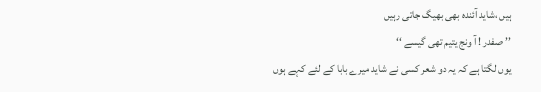ہیں ،شاید آئندہ بھی بھیگ جاتی رہیں
’’ صفدر ! آ ونج یتیم تھی گیسے ‘‘
یوں لگتا ہے کہ یہ دو شعر کسی نے شاید میرے بابا کے لئے کہے ہوں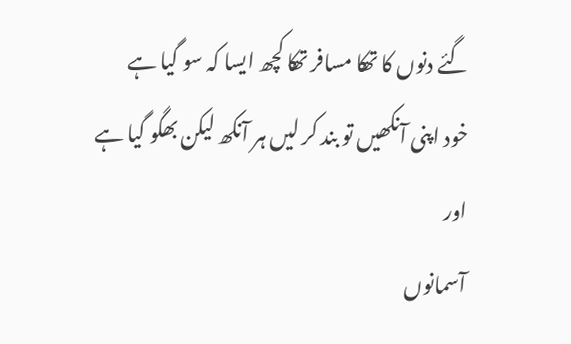گئے دنوں کا تھکا مسافر تھکا کچھ ایسا کہ سو گیا ہے
خود اپنی آنکھیں تو بند کر لیں ہر آنکھ لیکن بھگو گیا ہے
اور
آسمانوں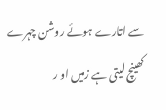سے اتارے ہوئے روشن چہرے
کھینچ لیتی ہے زمیں او ر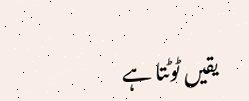یقیں ٹوٹتا ہے